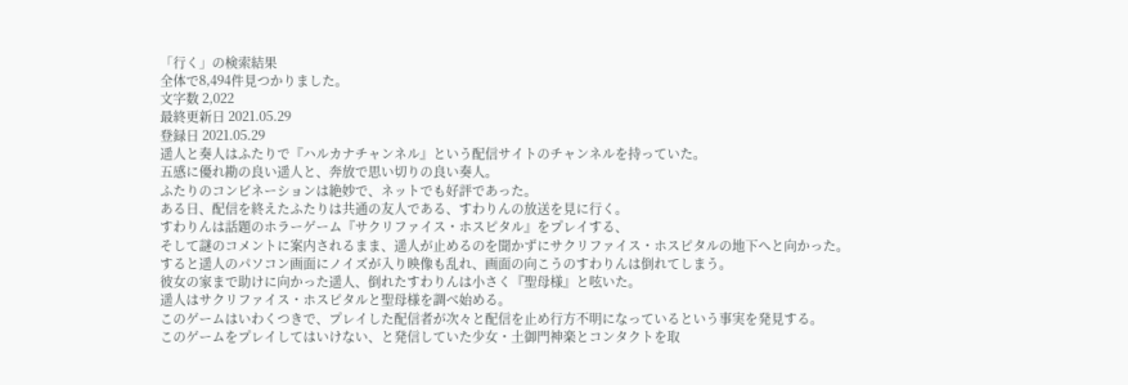「行く」の検索結果
全体で8,494件見つかりました。
文字数 2,022
最終更新日 2021.05.29
登録日 2021.05.29
遥人と奏人はふたりで『ハルカナチャンネル』という配信サイトのチャンネルを持っていた。
五感に優れ勘の良い遥人と、奔放で思い切りの良い奏人。
ふたりのコンビネーションは絶妙で、ネットでも好評であった。
ある日、配信を終えたふたりは共通の友人である、すわりんの放送を見に行く。
すわりんは話題のホラーゲーム『サクリファイス・ホスピタル』をプレイする、
そして謎のコメントに案内されるまま、遥人が止めるのを聞かずにサクリファイス・ホスピタルの地下へと向かった。
すると遥人のパソコン画面にノイズが入り映像も乱れ、画面の向こうのすわりんは倒れてしまう。
彼女の家まで助けに向かった遥人、倒れたすわりんは小さく『聖母様』と呟いた。
遥人はサクリファイス・ホスピタルと聖母様を調べ始める。
このゲームはいわくつきで、プレイした配信者が次々と配信を止め行方不明になっているという事実を発見する。
このゲームをプレイしてはいけない、と発信していた少女・土御門神楽とコンタクトを取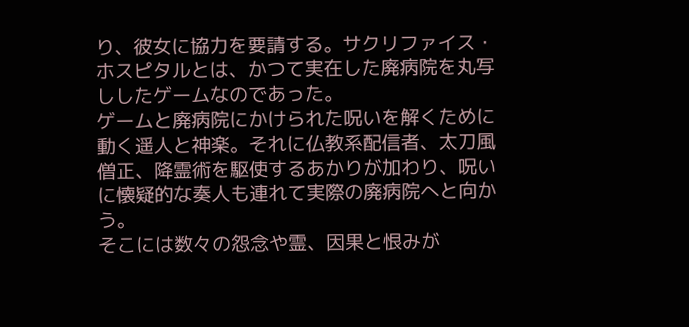り、彼女に協力を要請する。サクリファイス・ホスピタルとは、かつて実在した廃病院を丸写ししたゲームなのであった。
ゲームと廃病院にかけられた呪いを解くために動く遥人と神楽。それに仏教系配信者、太刀風僧正、降霊術を駆使するあかりが加わり、呪いに懐疑的な奏人も連れて実際の廃病院へと向かう。
そこには数々の怨念や霊、因果と恨みが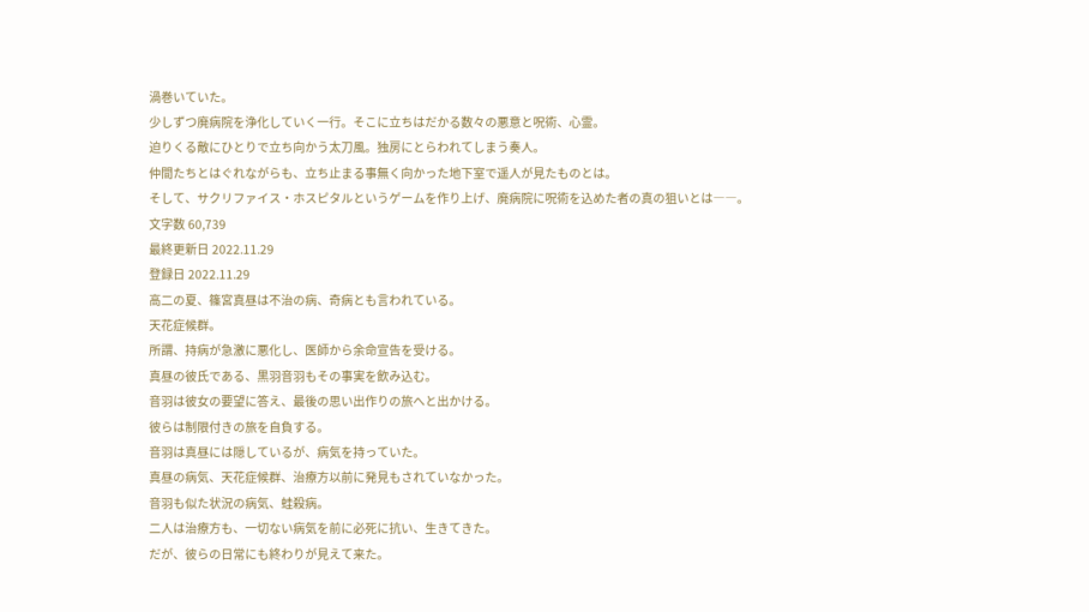渦巻いていた。
少しずつ廃病院を浄化していく一行。そこに立ちはだかる数々の悪意と呪術、心霊。
迫りくる敵にひとりで立ち向かう太刀風。独房にとらわれてしまう奏人。
仲間たちとはぐれながらも、立ち止まる事無く向かった地下室で遥人が見たものとは。
そして、サクリファイス・ホスピタルというゲームを作り上げ、廃病院に呪術を込めた者の真の狙いとは――。
文字数 60,739
最終更新日 2022.11.29
登録日 2022.11.29
高二の夏、篠宮真昼は不治の病、奇病とも言われている。
天花症候群。
所謂、持病が急激に悪化し、医師から余命宣告を受ける。
真昼の彼氏である、黒羽音羽もその事実を飲み込む。
音羽は彼女の要望に答え、最後の思い出作りの旅へと出かける。
彼らは制限付きの旅を自負する。
音羽は真昼には隠しているが、病気を持っていた。
真昼の病気、天花症候群、治療方以前に発見もされていなかった。
音羽も似た状況の病気、蛙殺病。
二人は治療方も、一切ない病気を前に必死に抗い、生きてきた。
だが、彼らの日常にも終わりが見えて来た。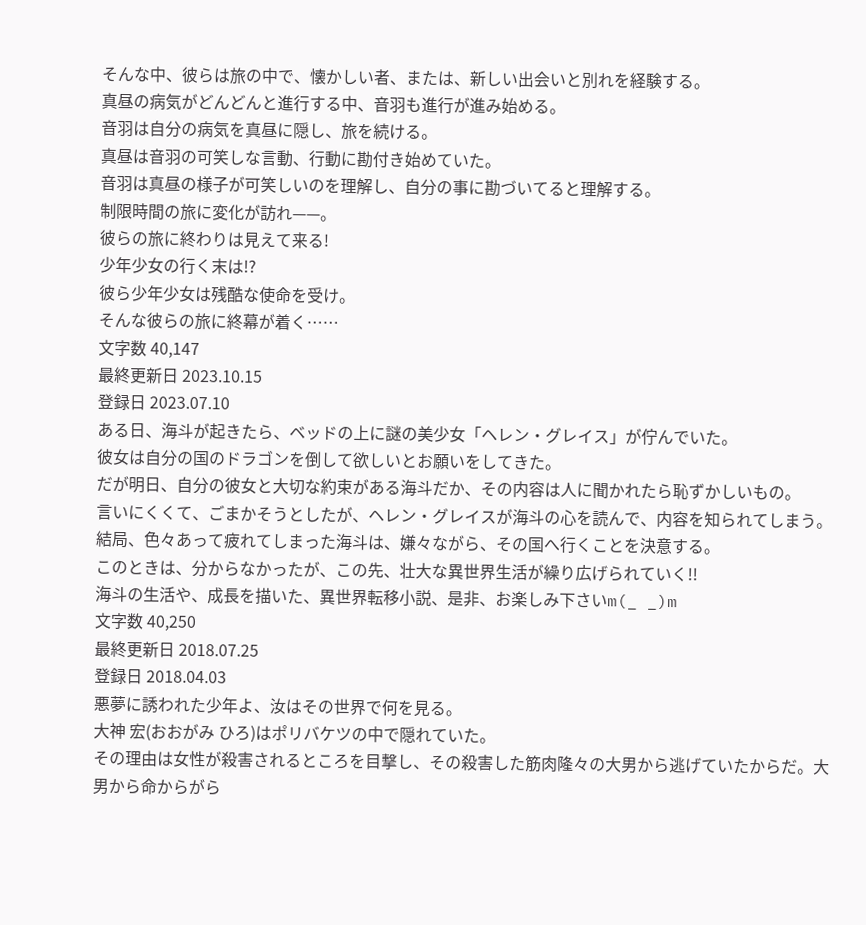そんな中、彼らは旅の中で、懐かしい者、または、新しい出会いと別れを経験する。
真昼の病気がどんどんと進行する中、音羽も進行が進み始める。
音羽は自分の病気を真昼に隠し、旅を続ける。
真昼は音羽の可笑しな言動、行動に勘付き始めていた。
音羽は真昼の様子が可笑しいのを理解し、自分の事に勘づいてると理解する。
制限時間の旅に変化が訪れ——。
彼らの旅に終わりは見えて来る!
少年少女の行く末は!?
彼ら少年少女は残酷な使命を受け。
そんな彼らの旅に終幕が着く……
文字数 40,147
最終更新日 2023.10.15
登録日 2023.07.10
ある日、海斗が起きたら、ベッドの上に謎の美少女「ヘレン・グレイス」が佇んでいた。
彼女は自分の国のドラゴンを倒して欲しいとお願いをしてきた。
だが明日、自分の彼女と大切な約束がある海斗だか、その内容は人に聞かれたら恥ずかしいもの。
言いにくくて、ごまかそうとしたが、ヘレン・グレイスが海斗の心を読んで、内容を知られてしまう。
結局、色々あって疲れてしまった海斗は、嫌々ながら、その国へ行くことを決意する。
このときは、分からなかったが、この先、壮大な異世界生活が繰り広げられていく!!
海斗の生活や、成長を描いた、異世界転移小説、是非、お楽しみ下さいm(_ _)m
文字数 40,250
最終更新日 2018.07.25
登録日 2018.04.03
悪夢に誘われた少年よ、汝はその世界で何を見る。
大神 宏(おおがみ ひろ)はポリバケツの中で隠れていた。
その理由は女性が殺害されるところを目撃し、その殺害した筋肉隆々の大男から逃げていたからだ。大男から命からがら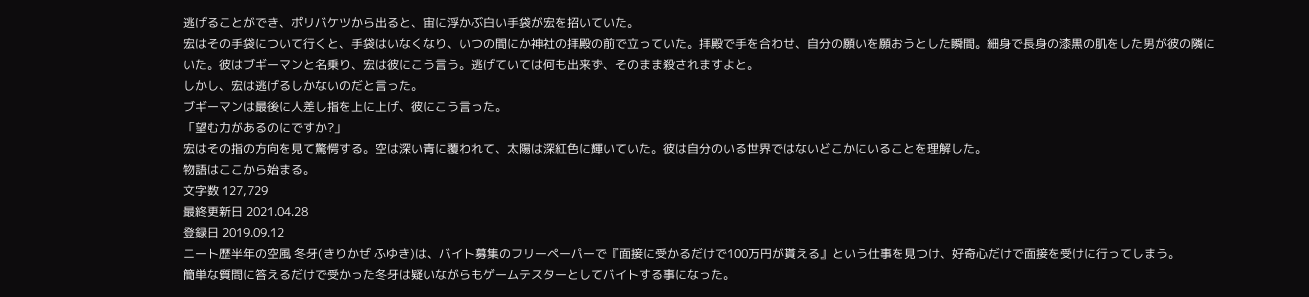逃げることができ、ポリバケツから出ると、宙に浮かぶ白い手袋が宏を招いていた。
宏はその手袋について行くと、手袋はいなくなり、いつの間にか神社の拝殿の前で立っていた。拝殿で手を合わせ、自分の願いを願おうとした瞬間。細身で長身の漆黒の肌をした男が彼の隣にいた。彼はブギーマンと名乗り、宏は彼にこう言う。逃げていては何も出来ず、そのまま殺されますよと。
しかし、宏は逃げるしかないのだと言った。
ブギーマンは最後に人差し指を上に上げ、彼にこう言った。
「望む力があるのにですか?」
宏はその指の方向を見て驚愕する。空は深い青に覆われて、太陽は深紅色に輝いていた。彼は自分のいる世界ではないどこかにいることを理解した。
物語はここから始まる。
文字数 127,729
最終更新日 2021.04.28
登録日 2019.09.12
ニート歴半年の空風 冬牙(きりかぜ ふゆき)は、バイト募集のフリーペーパーで『面接に受かるだけで100万円が貰える』という仕事を見つけ、好奇心だけで面接を受けに行ってしまう。
簡単な質問に答えるだけで受かった冬牙は疑いながらもゲー厶テスターとしてバイトする事になった。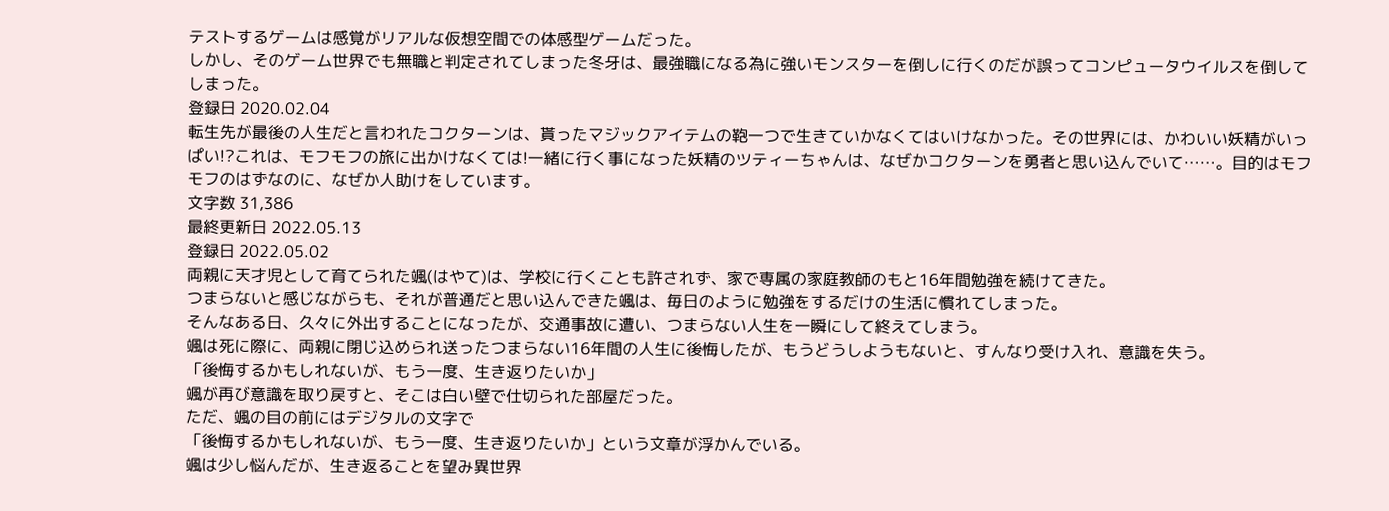テストするゲームは感覚がリアルな仮想空間での体感型ゲームだった。
しかし、そのゲーム世界でも無職と判定されてしまった冬牙は、最強職になる為に強いモンスターを倒しに行くのだが誤ってコンピュータウイルスを倒してしまった。
登録日 2020.02.04
転生先が最後の人生だと言われたコクターンは、貰ったマジックアイテムの鞄一つで生きていかなくてはいけなかった。その世界には、かわいい妖精がいっぱい!?これは、モフモフの旅に出かけなくては!一緒に行く事になった妖精のツティーちゃんは、なぜかコクターンを勇者と思い込んでいて……。目的はモフモフのはずなのに、なぜか人助けをしています。
文字数 31,386
最終更新日 2022.05.13
登録日 2022.05.02
両親に天才児として育てられた颯(はやて)は、学校に行くことも許されず、家で専属の家庭教師のもと16年間勉強を続けてきた。
つまらないと感じながらも、それが普通だと思い込んできた颯は、毎日のように勉強をするだけの生活に慣れてしまった。
そんなある日、久々に外出することになったが、交通事故に遭い、つまらない人生を一瞬にして終えてしまう。
颯は死に際に、両親に閉じ込められ送ったつまらない16年間の人生に後悔したが、もうどうしようもないと、すんなり受け入れ、意識を失う。
「後悔するかもしれないが、もう一度、生き返りたいか」
颯が再び意識を取り戻すと、そこは白い壁で仕切られた部屋だった。
ただ、颯の目の前にはデジタルの文字で
「後悔するかもしれないが、もう一度、生き返りたいか」という文章が浮かんでいる。
颯は少し悩んだが、生き返ることを望み異世界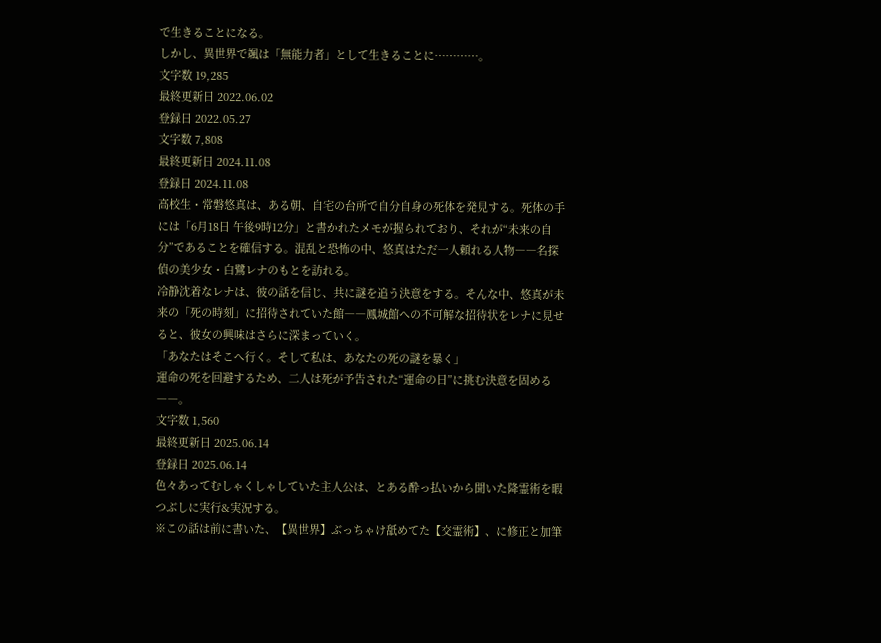で生きることになる。
しかし、異世界で颯は「無能力者」として生きることに…………。
文字数 19,285
最終更新日 2022.06.02
登録日 2022.05.27
文字数 7,808
最終更新日 2024.11.08
登録日 2024.11.08
高校生・常磐悠真は、ある朝、自宅の台所で自分自身の死体を発見する。死体の手には「6月18日 午後9時12分」と書かれたメモが握られており、それが“未来の自分”であることを確信する。混乱と恐怖の中、悠真はただ一人頼れる人物――名探偵の美少女・白鷺レナのもとを訪れる。
冷静沈着なレナは、彼の話を信じ、共に謎を追う決意をする。そんな中、悠真が未来の「死の時刻」に招待されていた館――鳳城館への不可解な招待状をレナに見せると、彼女の興味はさらに深まっていく。
「あなたはそこへ行く。そして私は、あなたの死の謎を暴く」
運命の死を回避するため、二人は死が予告された“運命の日”に挑む決意を固める――。
文字数 1,560
最終更新日 2025.06.14
登録日 2025.06.14
色々あってむしゃくしゃしていた主人公は、とある酔っ払いから聞いた降霊術を暇つぶしに実行&実況する。
※この話は前に書いた、【異世界】ぶっちゃけ舐めてた【交霊術】、に修正と加筆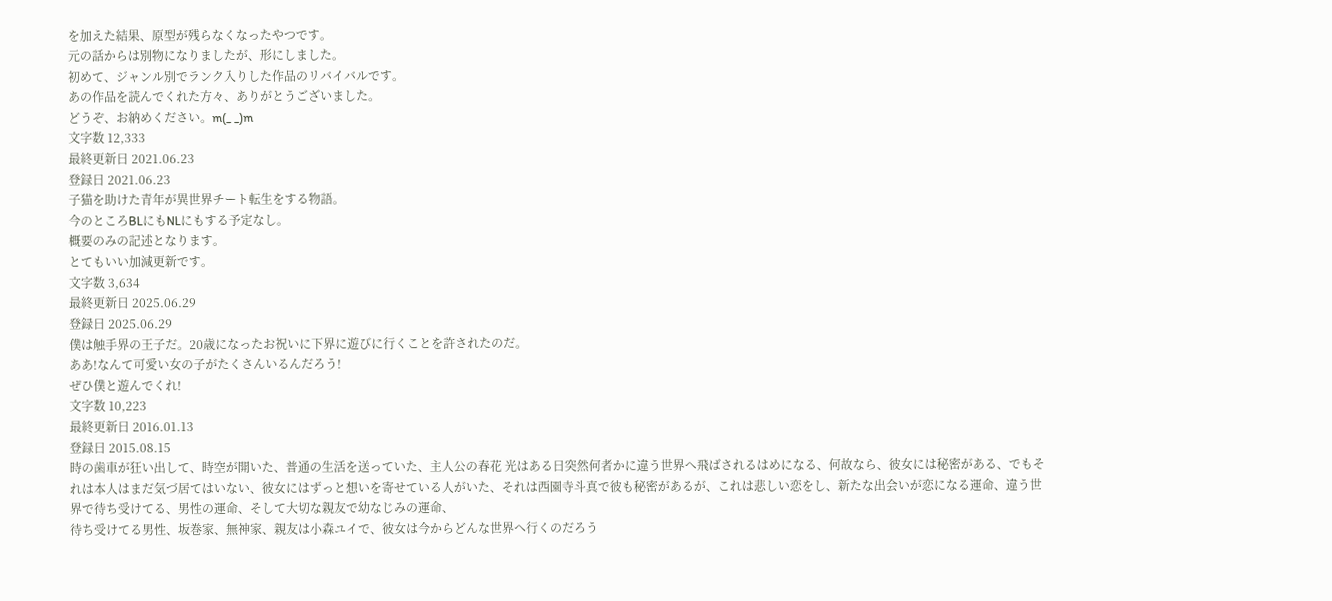を加えた結果、原型が残らなくなったやつです。
元の話からは別物になりましたが、形にしました。
初めて、ジャンル別でランク入りした作品のリバイバルです。
あの作品を読んでくれた方々、ありがとうございました。
どうぞ、お納めください。m(_ _)m
文字数 12,333
最終更新日 2021.06.23
登録日 2021.06.23
子猫を助けた青年が異世界チート転生をする物語。
今のところBLにもNLにもする予定なし。
概要のみの記述となります。
とてもいい加減更新です。
文字数 3,634
最終更新日 2025.06.29
登録日 2025.06.29
僕は触手界の王子だ。20歳になったお祝いに下界に遊びに行くことを許されたのだ。
ああ!なんて可愛い女の子がたくさんいるんだろう!
ぜひ僕と遊んでくれ!
文字数 10,223
最終更新日 2016.01.13
登録日 2015.08.15
時の歯車が狂い出して、時空が開いた、普通の生活を送っていた、主人公の春花 光はある日突然何者かに違う世界へ飛ばされるはめになる、何故なら、彼女には秘密がある、でもそれは本人はまだ気づ居てはいない、彼女にはずっと想いを寄せている人がいた、それは西園寺斗真で彼も秘密があるが、これは悲しい恋をし、新たな出会いが恋になる運命、違う世界で待ち受けてる、男性の運命、そして大切な親友で幼なじみの運命、
待ち受けてる男性、坂巻家、無神家、親友は小森ユイで、彼女は今からどんな世界へ行くのだろう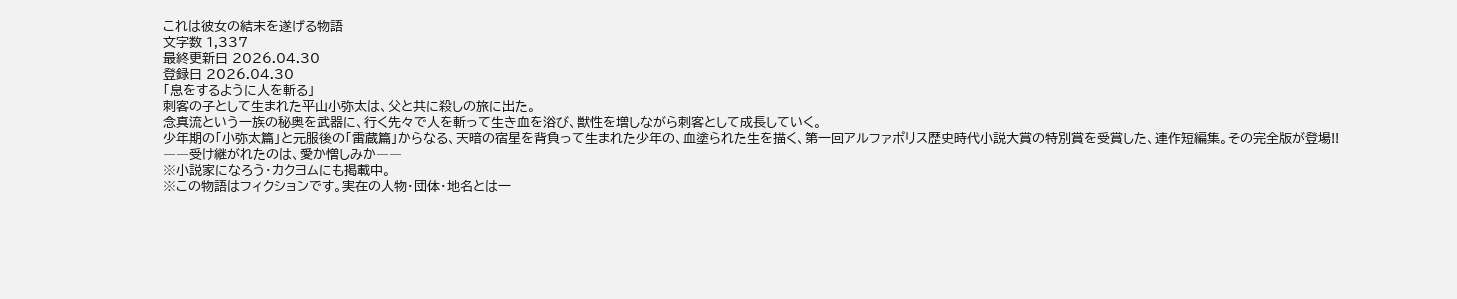これは彼女の結末を遂げる物語
文字数 1,337
最終更新日 2026.04.30
登録日 2026.04.30
「息をするように人を斬る」
刺客の子として生まれた平山小弥太は、父と共に殺しの旅に出た。
念真流という一族の秘奥を武器に、行く先々で人を斬って生き血を浴び、獣性を増しながら刺客として成長していく。
少年期の「小弥太篇」と元服後の「雷蔵篇」からなる、天暗の宿星を背負って生まれた少年の、血塗られた生を描く、第一回アルファポリス歴史時代小説大賞の特別賞を受賞した、連作短編集。その完全版が登場!!
――受け継がれたのは、愛か憎しみか――
※小説家になろう・カクヨムにも掲載中。
※この物語はフィクションです。実在の人物・団体・地名とは一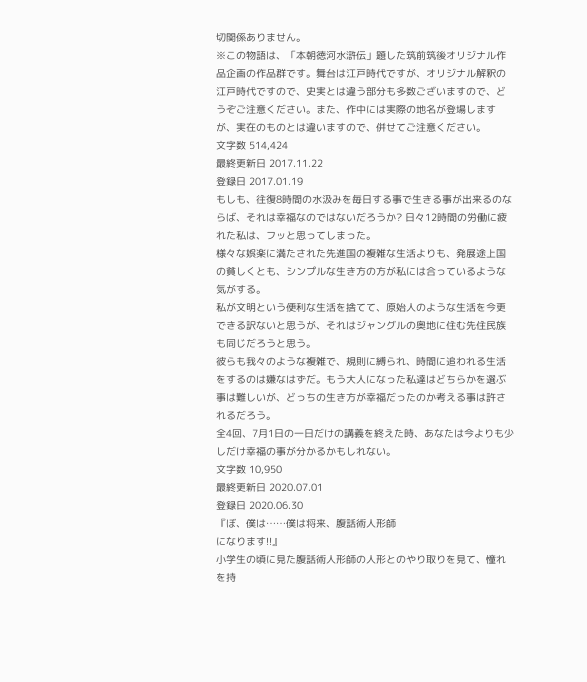切関係ありません。
※この物語は、「本朝徳河水滸伝」題した筑前筑後オリジナル作品企画の作品群です。舞台は江戸時代ですが、オリジナル解釈の江戸時代ですので、史実とは違う部分も多数ございますので、どうぞご注意ください。また、作中には実際の地名が登場しますが、実在のものとは違いますので、併せてご注意ください。
文字数 514,424
最終更新日 2017.11.22
登録日 2017.01.19
もしも、往復8時間の水汲みを毎日する事で生きる事が出来るのならば、それは幸福なのではないだろうか? 日々12時間の労働に疲れた私は、フッと思ってしまった。
様々な娯楽に満たされた先進国の複雑な生活よりも、発展途上国の貧しくとも、シンプルな生き方の方が私には合っているような気がする。
私が文明という便利な生活を捨てて、原始人のような生活を今更できる訳ないと思うが、それはジャングルの奥地に住む先住民族も同じだろうと思う。
彼らも我々のような複雑で、規則に縛られ、時間に追われる生活をするのは嫌なはずだ。もう大人になった私達はどちらかを選ぶ事は難しいが、どっちの生き方が幸福だったのか考える事は許されるだろう。
全4回、7月1日の一日だけの講義を終えた時、あなたは今よりも少しだけ幸福の事が分かるかもしれない。
文字数 10,950
最終更新日 2020.07.01
登録日 2020.06.30
『ぼ、僕は……僕は将来、腹話術人形師
になります!!』
小学生の頃に見た腹話術人形師の人形とのやり取りを見て、憧れを持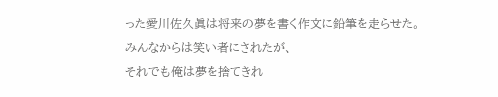った愛川佐久眞は将来の夢を書く作文に鉛筆を走らせた。
みんなからは笑い者にされたが、
それでも俺は夢を捨てきれ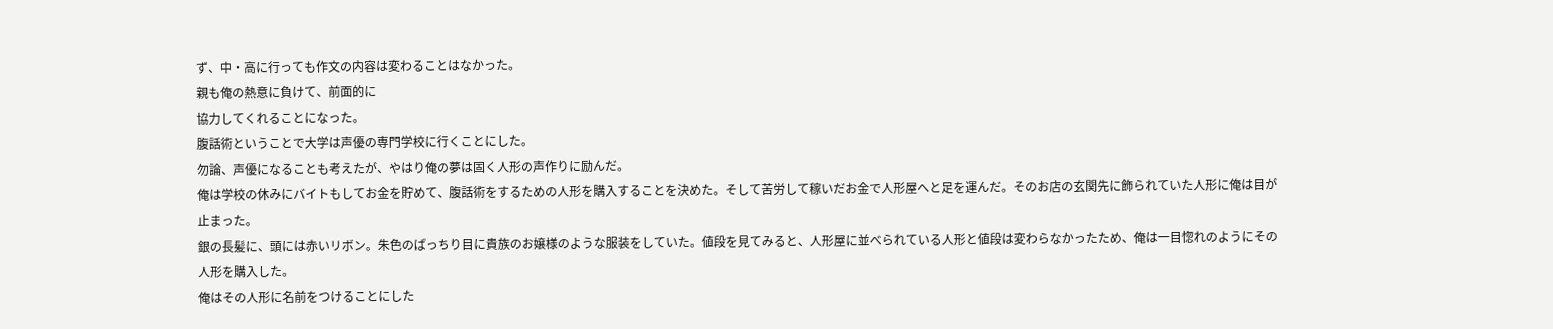ず、中・高に行っても作文の内容は変わることはなかった。
親も俺の熱意に負けて、前面的に
協力してくれることになった。
腹話術ということで大学は声優の専門学校に行くことにした。
勿論、声優になることも考えたが、やはり俺の夢は固く人形の声作りに励んだ。
俺は学校の休みにバイトもしてお金を貯めて、腹話術をするための人形を購入することを決めた。そして苦労して稼いだお金で人形屋へと足を運んだ。そのお店の玄関先に飾られていた人形に俺は目が止まった。
銀の長髪に、頭には赤いリボン。朱色のぱっちり目に貴族のお嬢様のような服装をしていた。値段を見てみると、人形屋に並べられている人形と値段は変わらなかったため、俺は一目惚れのようにその人形を購入した。
俺はその人形に名前をつけることにした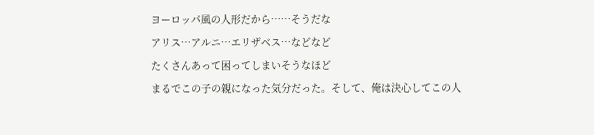ヨーロッパ風の人形だから……そうだな
アリス…アルニ…エリザベス…などなど
たくさんあって困ってしまいそうなほど
まるでこの子の親になった気分だった。そして、俺は決心してこの人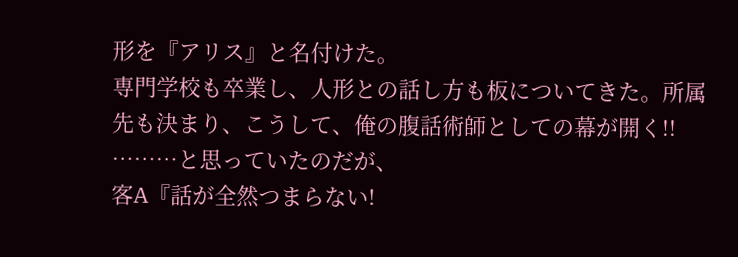形を『アリス』と名付けた。
専門学校も卒業し、人形との話し方も板についてきた。所属先も決まり、こうして、俺の腹話術師としての幕が開く!!
………と思っていたのだが、
客A『話が全然つまらない!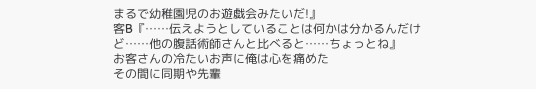まるで幼稚園児のお遊戯会みたいだ!』
客B『……伝えようとしていることは何かは分かるんだけど……他の腹話術師さんと比べると……ちょっとね』
お客さんの冷たいお声に俺は心を痛めた
その間に同期や先輩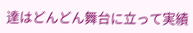達はどんどん舞台に立って実績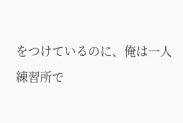をつけているのに、俺は一人
練習所で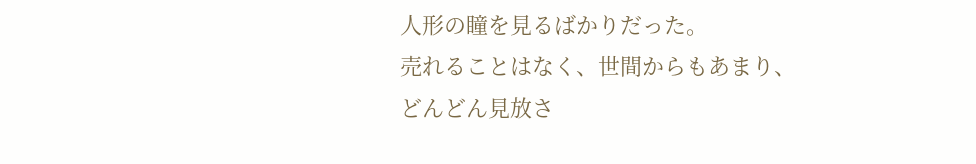人形の瞳を見るばかりだった。
売れることはなく、世間からもあまり、
どんどん見放さ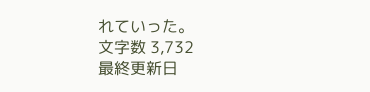れていった。
文字数 3,732
最終更新日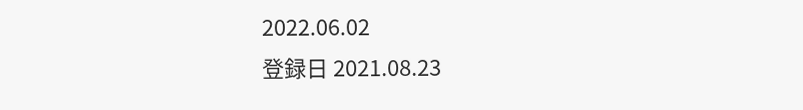2022.06.02
登録日 2021.08.23